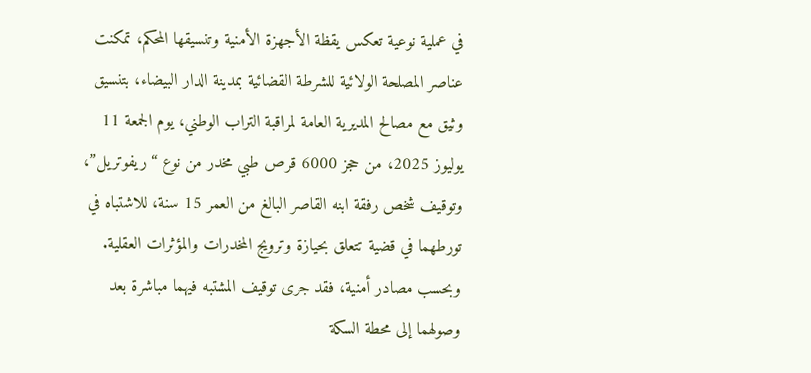في عملية نوعية تعكس يقظة الأجهزة الأمنية وتنسيقها المحكم، تمكنت عناصر المصلحة الولائية للشرطة القضائية بمدينة الدار البيضاء، بتنسيق وثيق مع مصالح المديرية العامة لمراقبة التراب الوطني، يوم الجمعة 11 يوليوز 2025، من حجز 6000 قرص طبي مخدر من نوع “ريفوتريل”، وتوقيف شخص رفقة ابنه القاصر البالغ من العمر 15 سنة، للاشتباه في تورطهما في قضية تتعلق بحيازة وترويج المخدرات والمؤثرات العقلية.
وبحسب مصادر أمنية، فقد جرى توقيف المشتبه فيهما مباشرة بعد وصولهما إلى محطة السكة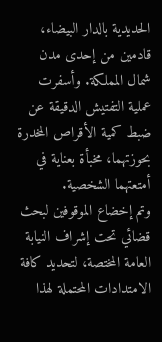الحديدية بالدار البيضاء، قادمين من إحدى مدن شمال المملكة. وأسفرت عملية التفتيش الدقيقة عن ضبط كمية الأقراص المخدرة بحوزتهما، مخبأة بعناية في أمتعتهما الشخصية.
وتم إخضاع الموقوفين لبحث قضائي تحت إشراف النيابة العامة المختصة، لتحديد كافة الامتدادات المحتملة لهذا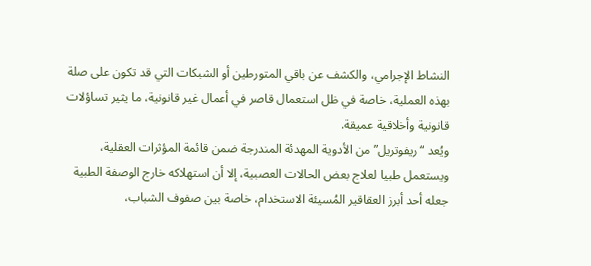النشاط الإجرامي، والكشف عن باقي المتورطين أو الشبكات التي قد تكون على صلة بهذه العملية، خاصة في ظل استعمال قاصر في أعمال غير قانونية، ما يثير تساؤلات قانونية وأخلاقية عميقة.
ويُعد “ريفوتريل” من الأدوية المهدئة المندرجة ضمن قائمة المؤثرات العقلية، ويستعمل طبيا لعلاج بعض الحالات العصبية، إلا أن استهلاكه خارج الوصفة الطبية جعله أحد أبرز العقاقير المُسيئة الاستخدام، خاصة بين صفوف الشباب،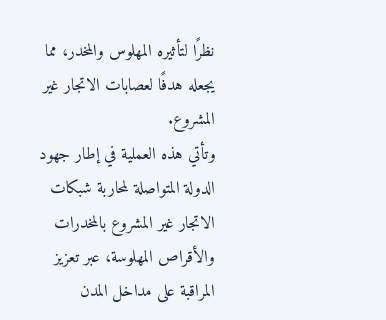نظرًا لتأثيره المهلوس والمخدر، مما يجعله هدفًا لعصابات الاتجار غير المشروع.
وتأتي هذه العملية في إطار جهود الدولة المتواصلة لمحاربة شبكات الاتجار غير المشروع بالمخدرات والأقراص المهلوسة، عبر تعزيز المراقبة على مداخل المدن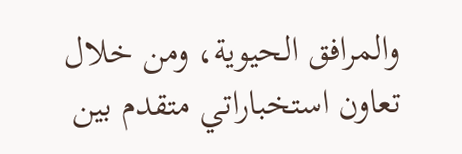والمرافق الحيوية، ومن خلال تعاون استخباراتي متقدم بين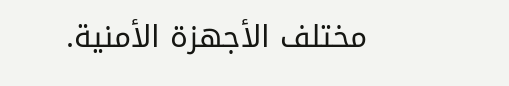مختلف الأجهزة الأمنية.